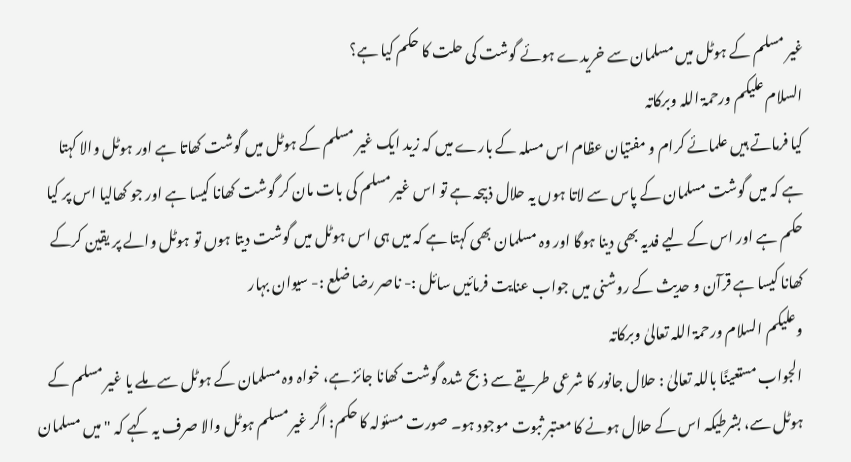غیر مسلم کے ہوٹل میں مسلمان سے خریدے ہوئے گوشت کی حلت کا حکم کیا ہے؟
السلام علیکم ورحمۃ اللہ وبرکاتہ
کیا فرماتے ہیں علمائے کرام و مفتیان عظام اس مسلہ کے بارے میں کہ زید ایک غیر مسلم کے ہوٹل میں گوشت کھاتا ہے اور ہوٹل والا کہتا ہے کہ میں گوشت مسلمان کے پاس سے لاتا ہوں یہ حلال ذبیحہ ہے تو اس غیر مسلم کی بات مان کر گوشت کھانا کیسا ہے اور جو کھالیا اس پر کیا حکم ہے اور اس کے لیے فدیہ بھی دینا ہوگا اور وہ مسلمان بھی کہتا ہے کہ میں ہی اس ہوٹل میں گوشت دیتا ہوں تو ہوٹل والے پر یقین کرکے کھانا کیسا ہے قرآن و حدیث کے روشنی میں جواب عنایت فرمائیں سائل :- ناصر رضا ضلع :- سیوان بہار
وعلیکم السلام ورحمۃ اللہ تعالیٰ وبرکاتہ
الجواب مستعینًا باللہ تعالیٰ : حلال جانور کا شرعی طریقے سے ذبح شدہ گوشت کھانا جائز ہے، خواہ وہ مسلمان کے ہوٹل سے ملے یا غیر مسلم کے ہوٹل سے، بشرطیکہ اس کے حلال ہونے کا معتبر ثبوت موجود ہو۔ صورت مسئولہ کا حکم: اگر غیر مسلم ہوٹل والا صرف یہ کہے کہ "میں مسلمان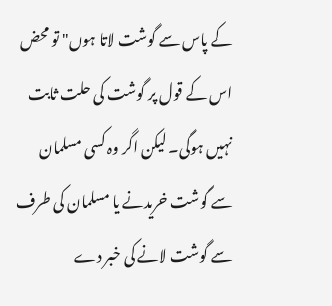کے پاس سے گوشت لاتا ہوں" تو محض اس کے قول پر گوشت کی حلت ثابت نہیں ہوگی۔ لیکن اگر وہ کسی مسلمان سے گوشت خریدنے یا مسلمان کی طرف سے گوشت لانے کی خبر دے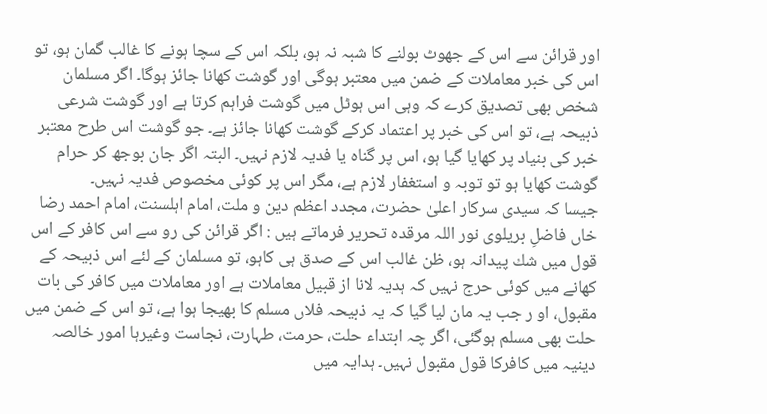اور قرائن سے اس کے جھوٹ بولنے کا شبہ نہ ہو، بلکہ اس کے سچا ہونے کا غالب گمان ہو، تو اس کی خبر معاملات کے ضمن میں معتبر ہوگی اور گوشت کھانا جائز ہوگا۔ اگر مسلمان شخص بھی تصدیق کرے کہ وہی اس ہوٹل میں گوشت فراہم کرتا ہے اور گوشت شرعی ذبیحہ ہے، تو اس کی خبر پر اعتماد کرکے گوشت کھانا جائز ہے۔ جو گوشت اس طرح معتبر خبر کی بنیاد پر کھایا گیا ہو، اس پر گناہ یا فدیہ لازم نہیں۔ البتہ اگر جان بوجھ کر حرام گوشت کھایا ہو تو توبہ و استغفار لازم ہے، مگر اس پر کوئی مخصوص فدیہ نہیں۔
جیسا کہ سیدی سرکار اعلیٰ حضرت، مجدد اعظم دین و ملت، امام اہلسنت، امام احمد رضا خاں فاضلِ بریلوی نور اللہ مرقدہ تحریر فرماتے ہیں : اگر قرائن کی رو سے اس کافر کے اس قول میں شك پیدانہ ہو، ظن غالب اس کے صدق ہی کاہو، تو مسلمان کے لئے اس ذبیحہ کے کھانے میں کوئی حرج نہیں کہ ہدیہ لانا از قبیل معاملات ہے اور معاملات میں کافر کی بات مقبول، او ر جب یہ مان لیا گیا کہ یہ ذبیحہ فلاں مسلم کا بھیجا ہوا ہے، تو اس کے ضمن میں حلت بھی مسلم ہوگئی، اگر چہ ابتداء حلت، حرمت، طہارت، نجاست وغیرہا امور خالصہ دینیہ میں کافرکا قول مقبول نہیں۔ ہدایہ میں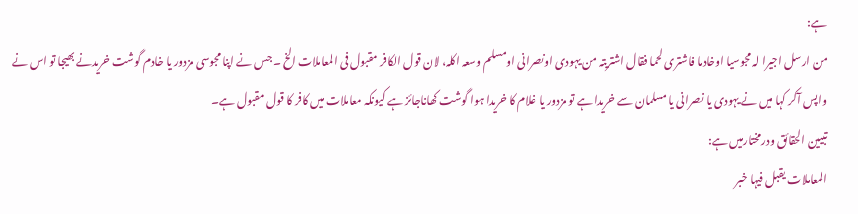ہے:
من ارسل اجیرا لہ مجوسیا اوخادما فاشتری لحما فقال اشتریتہ من یہودی اونصرانی اومسلم وسعہ اکلہ، لان قول الکافر مقبول فی المعاملات الخ ۔ جس نے اپنا مجوسی مزدور یا خادم گوشت خریدنے بھیجا تو اس نے واپس آکر کہا میں نے یہودی یا نصرانی یا مسلمان سے خریدا ہے تو مزدور یا غلام کا خریدا ہوا گوشت کھاناجائز ہے کیونکہ معاملات میں کافر کا قول مقبول ہے۔
تبیین الحقائق ودرمختارمیں ہے:
المعاملات یقبل فیہا خبر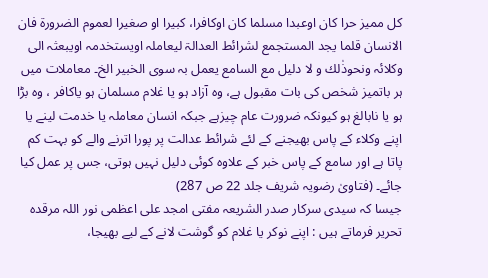کل ممیز حرا کان اوعبدا مسلما کان اوکافرا، کبیرا او صغیرا لعموم الضرورۃ فان الانسان قلما یجد المستجمع لشرائط العدالۃ لیعاملہ اویستخدمہ اویبعثہ الی وکلائہ ونحوذٰلك و لا دلیل مع السامع یعمل بہ سوی الخبیر الخ۔ معاملات میں ہر باتمیز شخص کی بات مقبول ہے، وہ آزاد ہو یا غلام مسلمان ہو یاکافر ، وہ بڑا ہو یا نابالغ ہو کیونکہ ضرورت عام چیزہے جبکہ انسان معاملہ یا خدمت لینے یا اپنے وکلاء کے پاس بھیجنے کے لئے شرائط عدالت پر پورا اترنے والے کو بہت کم پاتا ہے اور سامع کے پاس خبر کے علاوہ کوئی دلیل نہیں ہوتی، جس پر عمل کیا جائے۔ (فتاویٰ رضویہ شریف جلد 22 ص 287)
جیسا کہ سیدی سرکار صدر الشریعہ مفتی امجد علی اعظمی نور اللہ مرقدہ تحریر فرماتے ہیں : اپنے نوکر یا غلام کو گوشت لانے کے لیے بھیجا،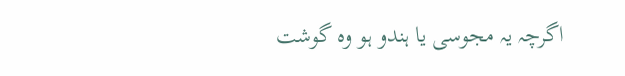اگرچہ یہ مجوسی یا ہندو ہو وہ گوشت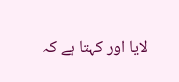لایا اور کہتا ہے کہ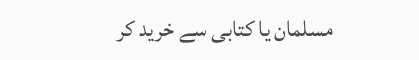مسلمان یا کتابی سے خرید کر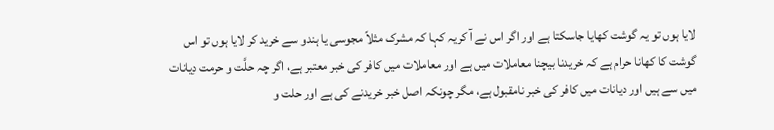لایا ہوں تو یہ گوشت کھایا جاسکتا ہے اور اگر اس نے آ کریہ کہا کہ مشرک مثلاً مجوسی یا ہندو سے خرید کر لایا ہوں تو اس گوشت کا کھانا حرام ہے کہ خریدنا بیچنا معاملات میں ہے اور معاملات میں کافر کی خبر معتبر ہے، اگر چہ حلَّت و حرمت دِیانات میں سے ہیں اور دیانات میں کافر کی خبر نامقبول ہے، مگر چونکہ اصل خبر خریدنے کی ہے اور حلت و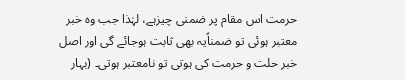حرمت اس مقام پر ضمنی چیزہے، لہٰذا جب وہ خبر معتبر ہوئی تو ضمناًیہ بھی ثابت ہوجائے گی اور اصل خبر حلت و حرمت کی ہوتی تو نامعتبر ہوتی۔ (بہار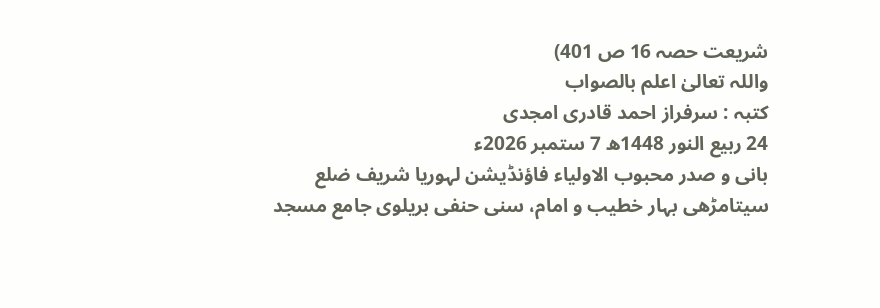شریعت حصہ 16 ص 401)
واللہ تعالیٰ اعلم بالصواب
کتبہ : سرفراز احمد قادری امجدی
24 ربیع النور 1448ھ 7 ستمبر 2026ء
بانی و صدر محبوب الاولیاء فاؤنڈیشن لہوریا شریف ضلع سیتامڑھی بہار خطیب و امام، سنی حنفی بریلوی جامع مسجد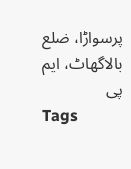پرسواڑا، ضلع بالاگھاٹ، ایم پی
Tags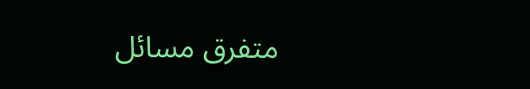متفرق مسائل